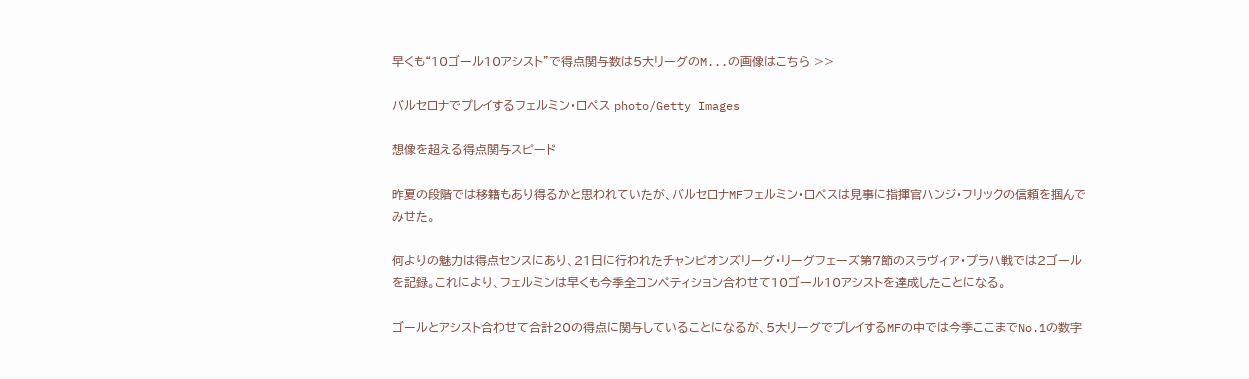早くも“10ゴール10アシスト”で得点関与数は5大リーグのM...の画像はこちら >>

バルセロナでプレイするフェルミン・ロペス photo/Getty Images

想像を超える得点関与スピード

昨夏の段階では移籍もあり得るかと思われていたが、バルセロナMFフェルミン・ロペスは見事に指揮官ハンジ・フリックの信頼を掴んでみせた。

何よりの魅力は得点センスにあり、21日に行われたチャンピオンズリーグ・リーグフェーズ第7節のスラヴィア・プラハ戦では2ゴールを記録。これにより、フェルミンは早くも今季全コンペティション合わせて10ゴール10アシストを達成したことになる。

ゴールとアシスト合わせて合計20の得点に関与していることになるが、5大リーグでプレイするMFの中では今季ここまでNo.1の数字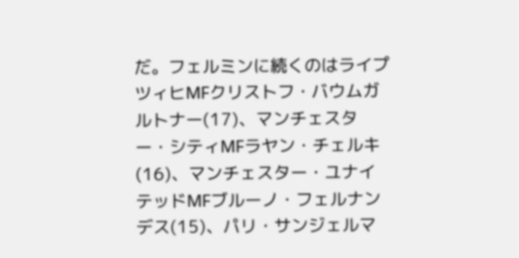だ。フェルミンに続くのはライプツィヒMFクリストフ・バウムガルトナー(17)、マンチェスター・シティMFラヤン・チェルキ(16)、マンチェスター・ユナイテッドMFブルーノ・フェルナンデス(15)、パリ・サンジェルマ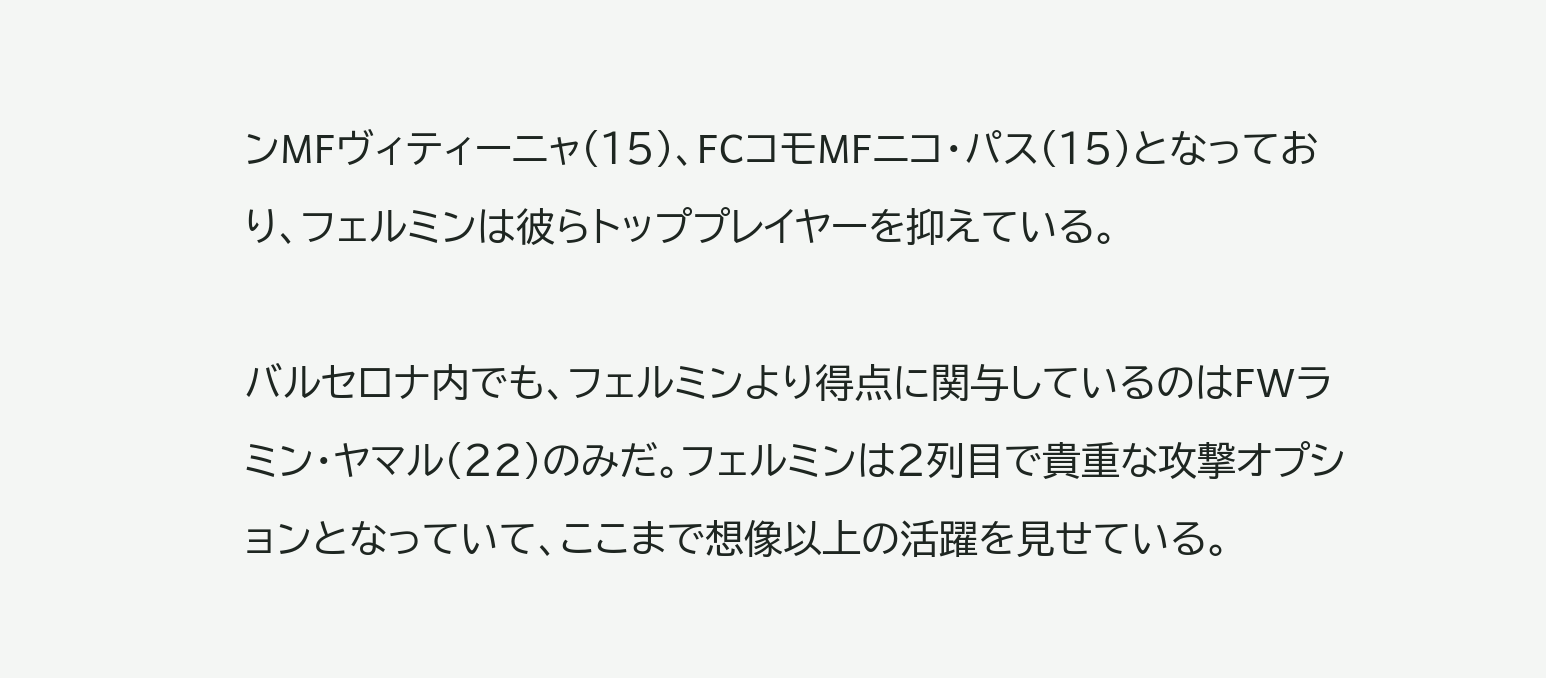ンMFヴィティーニャ(15)、FCコモMFニコ・パス(15)となっており、フェルミンは彼らトッププレイヤーを抑えている。

バルセロナ内でも、フェルミンより得点に関与しているのはFWラミン・ヤマル(22)のみだ。フェルミンは2列目で貴重な攻撃オプションとなっていて、ここまで想像以上の活躍を見せている。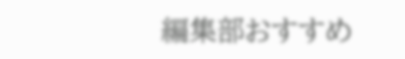編集部おすすめ